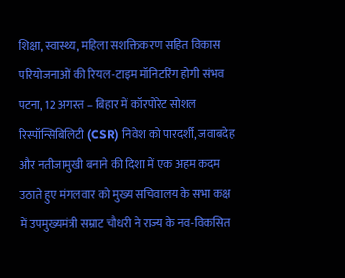शिक्षा, स्वास्थ्य, महिला सशक्तिकरण सहित विकास परियोजनाओं की रियल-टाइम मॉनिटरिंग होगी संभव
पटना, 12 अगस्त – बिहार में कॉरपोरेट सोशल रिस्पॉन्सिबिलिटी (CSR) निवेश को पारदर्शी, जवाबदेह और नतीजामुखी बनाने की दिशा में एक अहम कदम उठाते हुए मंगलवार को मुख्य सचिवालय के सभा कक्ष में उपमुख्यमंत्री सम्राट चौधरी ने राज्य के नव-विकसित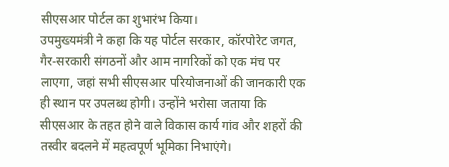सीएसआर पोर्टल का शुभारंभ किया।
उपमुख्यमंत्री ने कहा कि यह पोर्टल सरकार, कॉरपोरेट जगत, गैर-सरकारी संगठनों और आम नागरिकों को एक मंच पर लाएगा, जहां सभी सीएसआर परियोजनाओं की जानकारी एक ही स्थान पर उपलब्ध होगी। उन्होंने भरोसा जताया कि सीएसआर के तहत होने वाले विकास कार्य गांव और शहरों की तस्वीर बदलने में महत्वपूर्ण भूमिका निभाएंगे।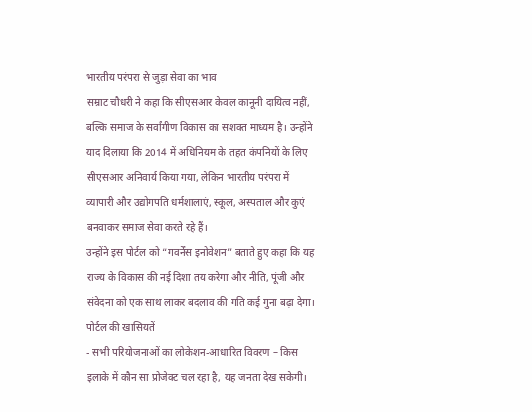भारतीय परंपरा से जुड़ा सेवा का भाव
सम्राट चौधरी ने कहा कि सीएसआर केवल कानूनी दायित्व नहीं, बल्कि समाज के सर्वांगीण विकास का सशक्त माध्यम है। उन्होंने याद दिलाया कि 2014 में अधिनियम के तहत कंपनियों के लिए सीएसआर अनिवार्य किया गया, लेकिन भारतीय परंपरा में व्यापारी और उद्योगपति धर्मशालाएं, स्कूल, अस्पताल और कुएं बनवाकर समाज सेवा करते रहे हैं।
उन्होंने इस पोर्टल को “गवर्नेंस इनोवेशन” बताते हुए कहा कि यह राज्य के विकास की नई दिशा तय करेगा और नीति, पूंजी और संवेदना को एक साथ लाकर बदलाव की गति कई गुना बढ़ा देगा।
पोर्टल की खासियतें
- सभी परियोजनाओं का लोकेशन-आधारित विवरण – किस इलाके में कौन सा प्रोजेक्ट चल रहा है, यह जनता देख सकेगी।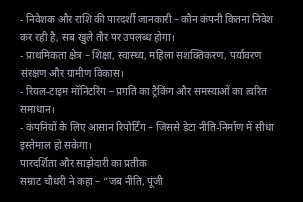- निवेशक और राशि की पारदर्शी जानकारी – कौन कंपनी कितना निवेश कर रही है, सब खुले तौर पर उपलब्ध होगा।
- प्राथमिकता क्षेत्र – शिक्षा, स्वास्थ्य, महिला सशक्तिकरण, पर्यावरण संरक्षण और ग्रामीण विकास।
- रियल-टाइम मॉनिटरिंग – प्रगति का ट्रैकिंग और समस्याओं का त्वरित समाधान।
- कंपनियों के लिए आसान रिपोर्टिंग – जिससे डेटा नीति-निर्माण में सीधा इस्तेमाल हो सकेगा।
पारदर्शिता और साझेदारी का प्रतीक
सम्राट चौधरी ने कहा – “जब नीति, पूंजी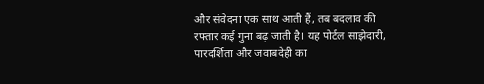और संवेदना एक साथ आती हैं, तब बदलाव की रफ्तार कई गुना बढ़ जाती है। यह पोर्टल साझेदारी, पारदर्शिता और जवाबदेही का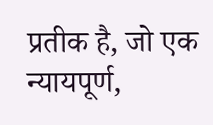प्रतीक है, जो एक न्यायपूर्ण,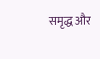समृद्ध और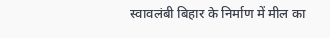स्वावलंबी बिहार के निर्माण में मील का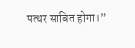पत्थर साबित होगा।”